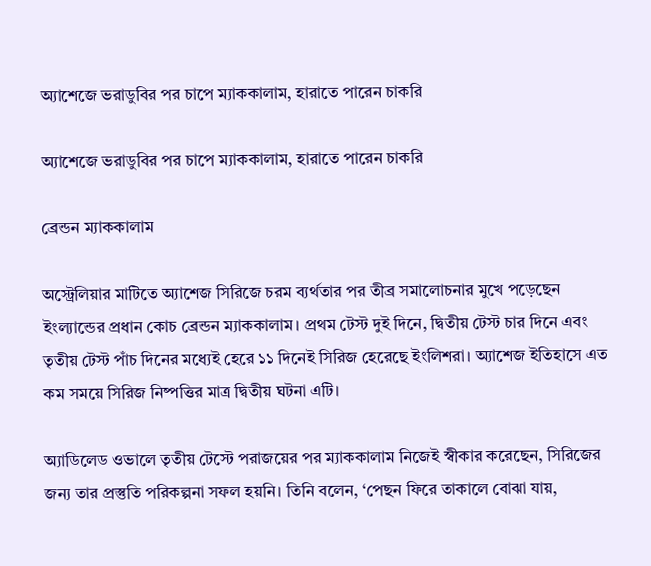অ্যাশেজে ভরাডুবির পর চাপে ম্যাককালাম, হারাতে পারেন চাকরি

অ্যাশেজে ভরাডুবির পর চাপে ম্যাককালাম, হারাতে পারেন চাকরি

ব্রেন্ডন ম্যাককালাম

অস্ট্রেলিয়ার মাটিতে অ্যাশেজ সিরিজে চরম ব্যর্থতার পর তীব্র সমালোচনার মুখে পড়েছেন ইংল্যান্ডের প্রধান কোচ ব্রেন্ডন ম্যাককালাম। প্রথম টেস্ট দুই দিনে, দ্বিতীয় টেস্ট চার দিনে এবং তৃতীয় টেস্ট পাঁচ দিনের মধ্যেই হেরে ১১ দিনেই সিরিজ হেরেছে ইংলিশরা। অ্যাশেজ ইতিহাসে এত কম সময়ে সিরিজ নিষ্পত্তির মাত্র দ্বিতীয় ঘটনা এটি।

অ্যাডিলেড ওভালে তৃতীয় টেস্টে পরাজয়ের পর ম্যাককালাম নিজেই স্বীকার করেছেন, সিরিজের জন্য তার প্রস্তুতি পরিকল্পনা সফল হয়নি। তিনি বলেন, ‘পেছন ফিরে তাকালে বোঝা যায়,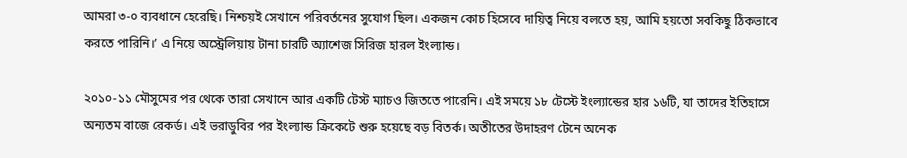আমরা ৩-০ ব্যবধানে হেরেছি। নিশ্চয়ই সেখানে পরিবর্তনের সুযোগ ছিল। একজন কোচ হিসেবে দায়িত্ব নিয়ে বলতে হয়, আমি হয়তো সবকিছু ঠিকভাবে করতে পারিনি।’ এ নিয়ে অস্ট্রেলিয়ায় টানা চারটি অ্যাশেজ সিরিজ হারল ইংল্যান্ড।

২০১০-১১ মৌসুমের পর থেকে তারা সেখানে আর একটি টেস্ট ম্যাচও জিততে পারেনি। এই সময়ে ১৮ টেস্টে ইংল্যান্ডের হার ১৬টি, যা তাদের ইতিহাসে অন্যতম বাজে রেকর্ড। এই ভরাডুবির পর ইংল্যান্ড ক্রিকেটে শুরু হয়েছে বড় বিতর্ক। অতীতের উদাহরণ টেনে অনেক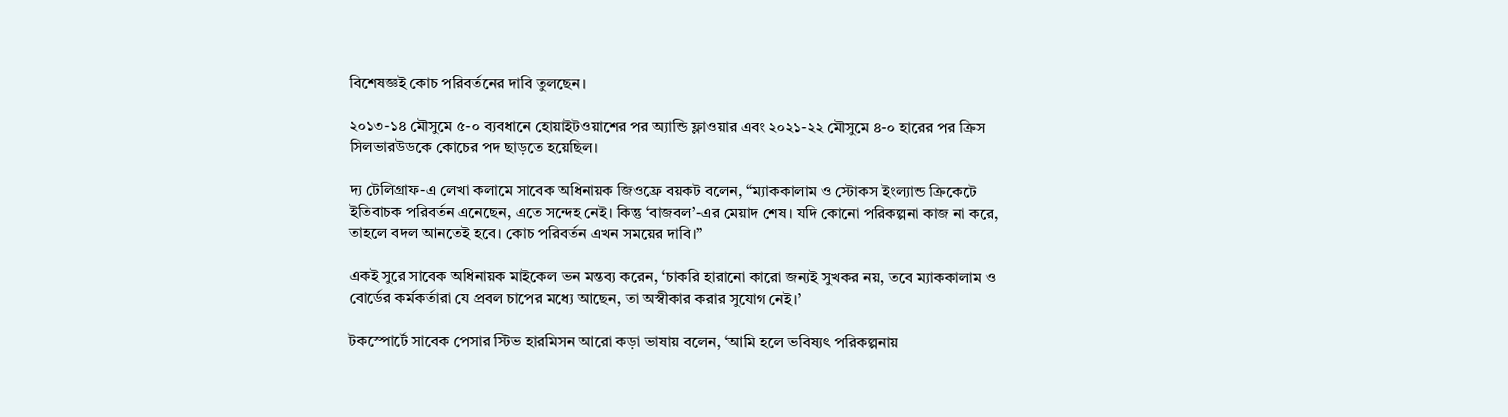বিশেষজ্ঞই কোচ পরিবর্তনের দাবি তুলছেন।

২০১৩-১৪ মৌসুমে ৫-০ ব্যবধানে হোয়াইটওয়াশের পর অ্যান্ডি ফ্লাওয়ার এবং ২০২১-২২ মৌসুমে ৪-০ হারের পর ক্রিস সিলভারউডকে কোচের পদ ছাড়তে হয়েছিল।

দ্য টেলিগ্রাফ-এ লেখা কলামে সাবেক অধিনায়ক জিওফ্রে বয়কট বলেন, “ম্যাককালাম ও স্টোকস ইংল্যান্ড ক্রিকেটে ইতিবাচক পরিবর্তন এনেছেন, এতে সন্দেহ নেই। কিন্তু ‘বাজবল’-এর মেয়াদ শেষ। যদি কোনো পরিকল্পনা কাজ না করে, তাহলে বদল আনতেই হবে। কোচ পরিবর্তন এখন সময়ের দাবি।”

একই সুরে সাবেক অধিনায়ক মাইকেল ভন মন্তব্য করেন, ‘চাকরি হারানো কারো জন্যই সুখকর নয়, তবে ম্যাককালাম ও বোর্ডের কর্মকর্তারা যে প্রবল চাপের মধ্যে আছেন, তা অস্বীকার করার সুযোগ নেই।’

টকস্পোর্টে সাবেক পেসার স্টিভ হারমিসন আরো কড়া ভাষায় বলেন, ‘আমি হলে ভবিষ্যৎ পরিকল্পনায়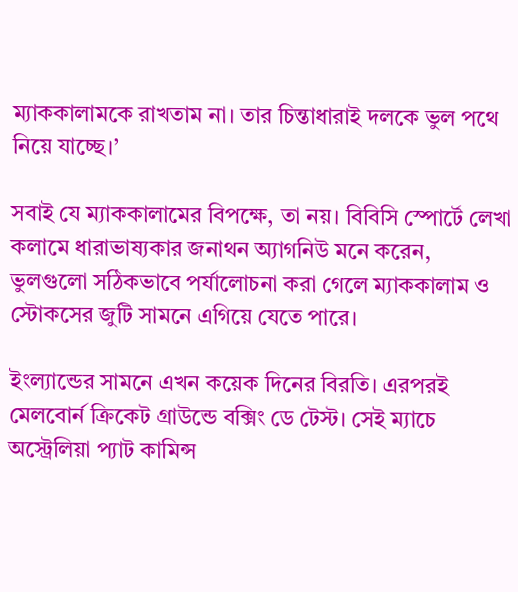ম্যাককালামকে রাখতাম না। তার চিন্তাধারাই দলকে ভুল পথে নিয়ে যাচ্ছে।’

সবাই যে ম্যাককালামের বিপক্ষে, তা নয়। বিবিসি স্পোর্টে লেখা কলামে ধারাভাষ্যকার জনাথন অ্যাগনিউ মনে করেন, ভুলগুলো সঠিকভাবে পর্যালোচনা করা গেলে ম্যাককালাম ও স্টোকসের জুটি সামনে এগিয়ে যেতে পারে।

ইংল্যান্ডের সামনে এখন কয়েক দিনের বিরতি। এরপরই মেলবোর্ন ক্রিকেট গ্রাউন্ডে বক্সিং ডে টেস্ট। সেই ম্যাচে অস্ট্রেলিয়া প্যাট কামিন্স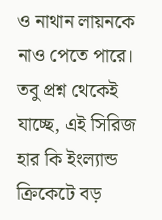ও নাথান লায়নকে নাও পেতে পারে। তবু প্রশ্ন থেকেই যাচ্ছে, এই সিরিজ হার কি ইংল্যান্ড ক্রিকেটে বড়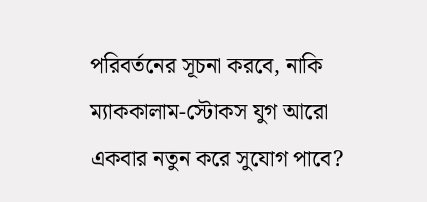পরিবর্তনের সূচনা করবে, নাকি ম্যাককালাম-স্টোকস যুগ আরো একবার নতুন করে সুযোগ পাবে?